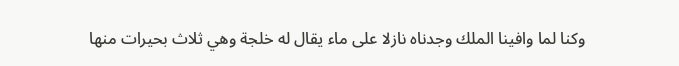وكنا لما وافينا الملك وجدناه نازلا على ماء يقال له خلجة وهي ثلاث بحيرات منها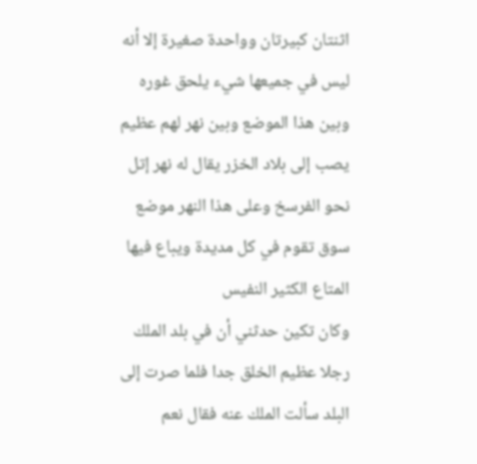اثنتان كبيرتان وواحدة صغيرة إلا أنه ليس في جميعها شيء يلحق غوره وبين هذا الموضع وبين نهر لهم عظيم يصب إلى بلاد الخزر يقال له نهر إتل نحو الفرسخ وعلى هذا النهر موضع سوق تقوم في كل مديدة ويباع فيها المتاع الكثير النفيس
وكان تكين حدثني أن في بلد الملك رجلا عظيم الخلق جدا فلما صرت إلى البلد سألت الملك عنه فقال نعم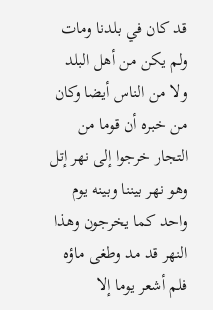قد كان في بلدنا ومات ولم يكن من أهل البلد ولا من الناس أيضا وكان من خبره أن قوما من التجار خرجوا إلى نهر إتل وهو نهر بيننا وبينه يوم واحد كما يخرجون وهذا النهر قد مد وطغى ماؤه فلم أشعر يوما إلا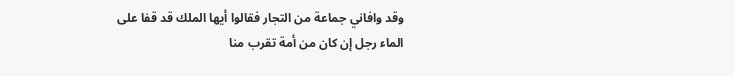وقد وافاني جماعة من التجار فقالوا أيها الملك قد قفا على الماء رجل إن كان من أمة تقرب منا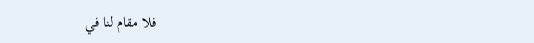فلا مقام لنا في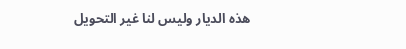هذه الديار وليس لنا غير التحويل